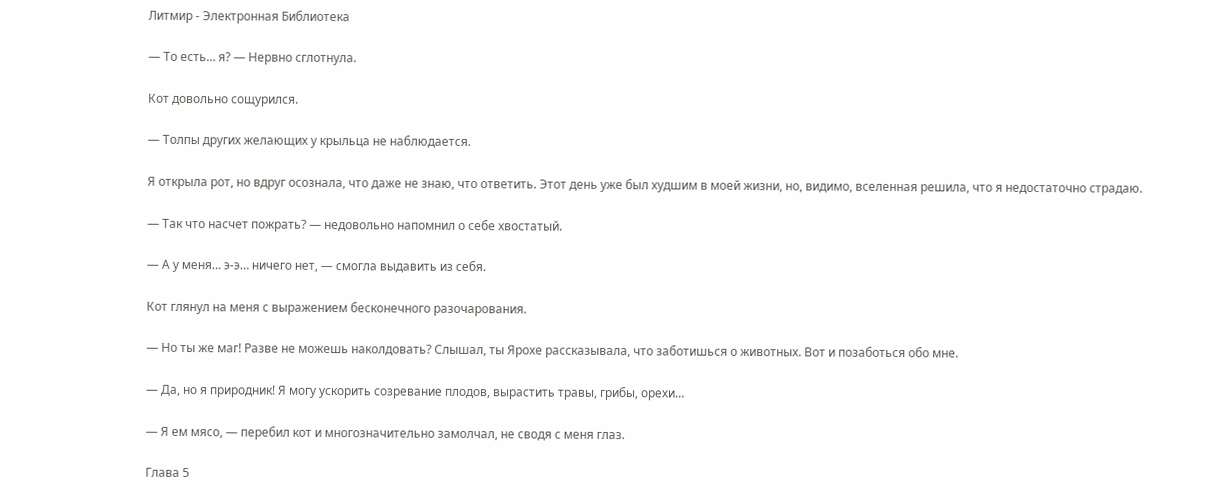Литмир - Электронная Библиотека

— То есть… я? — Нервно сглотнула.

Кот довольно сощурился.

— Толпы других желающих у крыльца не наблюдается.

Я открыла рот, но вдруг осознала, что даже не знаю, что ответить. Этот день уже был худшим в моей жизни, но, видимо, вселенная решила, что я недостаточно страдаю.

— Так что насчет пожрать? — недовольно напомнил о себе хвостатый.

— А у меня… э-э… ничего нет, — смогла выдавить из себя.

Кот глянул на меня с выражением бесконечного разочарования.

— Но ты же маг! Разве не можешь наколдовать? Слышал, ты Ярохе рассказывала, что заботишься о животных. Вот и позаботься обо мне.

— Да, но я природник! Я могу ускорить созревание плодов, вырастить травы, грибы, орехи…

— Я ем мясо, — перебил кот и многозначительно замолчал, не сводя с меня глаз.

Глава 5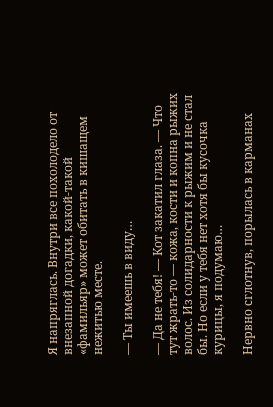Я напряглась. Внутри все похолодело от внезапной догадки, какой-такой «фамильяр» может обитать в кишащем нежитью месте.

— Ты имеешь в виду…

— Да не тебя! — Кот закатил глаза. — Что тут жрать-то — кожа, кости и копна рыжих волос. Из солидарности к рыжим и не стал бы. Но если у тебя нет хотя бы кусочка курицы, я подумаю…

Нервно сглотнув, порылась в карманах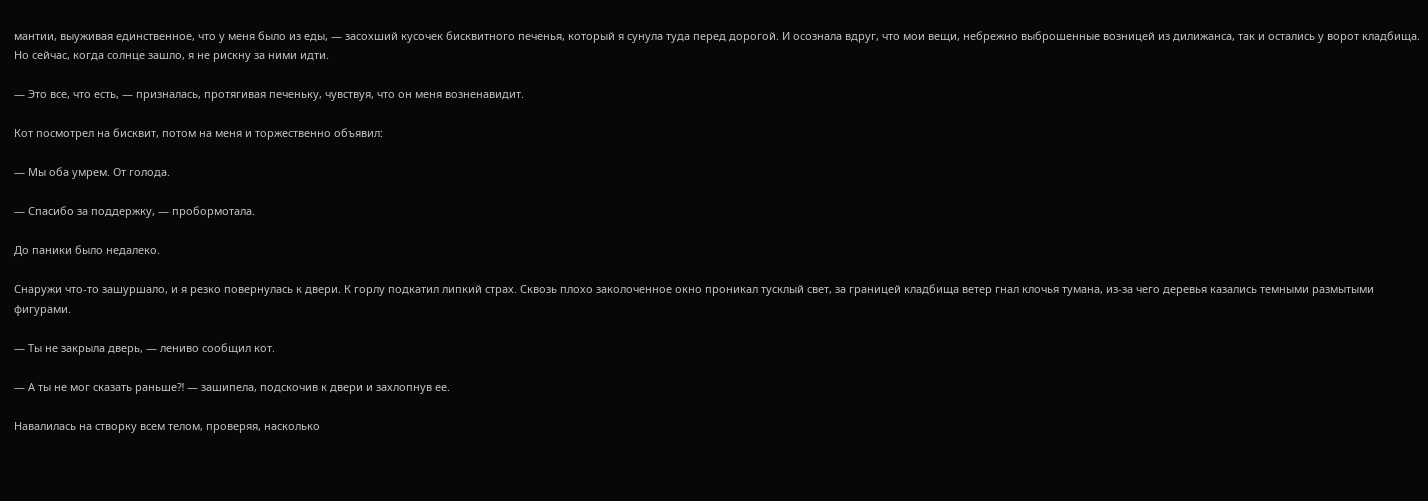мантии, выуживая единственное, что у меня было из еды, — засохший кусочек бисквитного печенья, который я сунула туда перед дорогой. И осознала вдруг, что мои вещи, небрежно выброшенные возницей из дилижанса, так и остались у ворот кладбища. Но сейчас, когда солнце зашло, я не рискну за ними идти.

— Это все, что есть, — призналась, протягивая печеньку, чувствуя, что он меня возненавидит.

Кот посмотрел на бисквит, потом на меня и торжественно объявил:

— Мы оба умрем. От голода.

— Спасибо за поддержку, — пробормотала.

До паники было недалеко.

Снаружи что-то зашуршало, и я резко повернулась к двери. К горлу подкатил липкий страх. Сквозь плохо заколоченное окно проникал тусклый свет, за границей кладбища ветер гнал клочья тумана, из-за чего деревья казались темными размытыми фигурами.

— Ты не закрыла дверь, — лениво сообщил кот.

— А ты не мог сказать раньше⁈ — зашипела, подскочив к двери и захлопнув ее.

Навалилась на створку всем телом, проверяя, насколько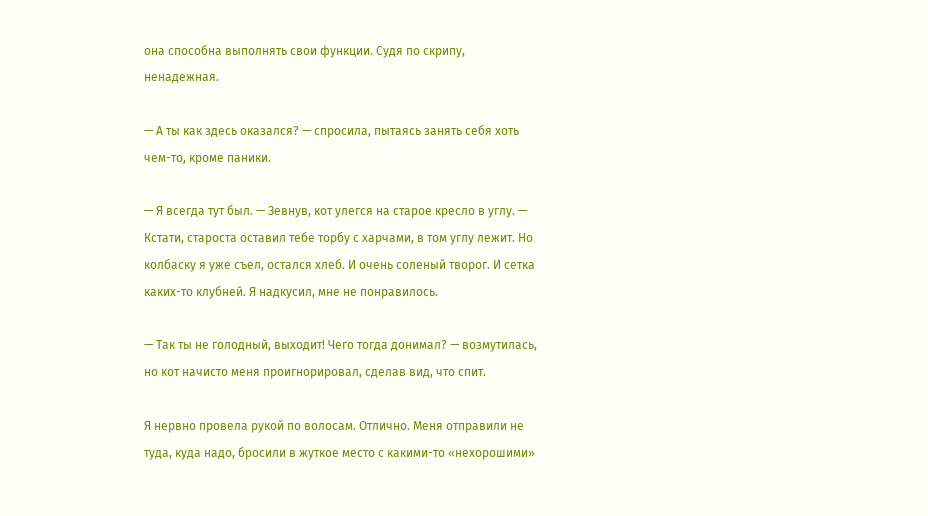она способна выполнять свои функции. Судя по скрипу, ненадежная.

— А ты как здесь оказался? — спросила, пытаясь занять себя хоть чем-то, кроме паники.

— Я всегда тут был. — Зевнув, кот улегся на старое кресло в углу. — Кстати, староста оставил тебе торбу с харчами, в том углу лежит. Но колбаску я уже съел, остался хлеб. И очень соленый творог. И сетка каких-то клубней. Я надкусил, мне не понравилось.

— Так ты не голодный, выходит! Чего тогда донимал? — возмутилась, но кот начисто меня проигнорировал, сделав вид, что спит.

Я нервно провела рукой по волосам. Отлично. Меня отправили не туда, куда надо, бросили в жуткое место с какими-то «нехорошими»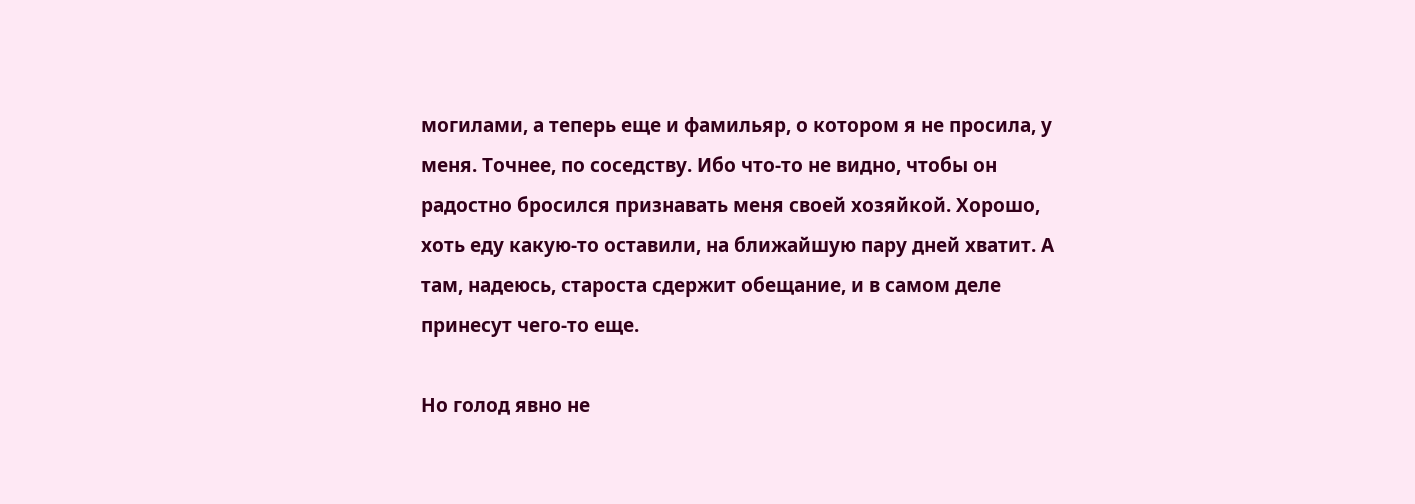могилами, а теперь еще и фамильяр, о котором я не просила, у меня. Точнее, по соседству. Ибо что-то не видно, чтобы он радостно бросился признавать меня своей хозяйкой. Хорошо, хоть еду какую-то оставили, на ближайшую пару дней хватит. А там, надеюсь, староста сдержит обещание, и в самом деле принесут чего-то еще.

Но голод явно не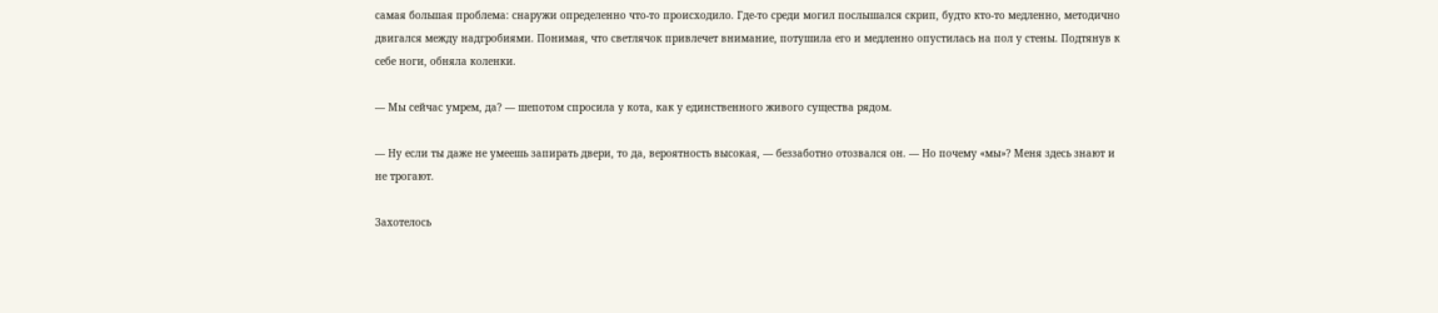самая большая проблема: снаружи определенно что-то происходило. Где-то среди могил послышался скрип, будто кто-то медленно, методично двигался между надгробиями. Понимая, что светлячок привлечет внимание, потушила его и медленно опустилась на пол у стены. Подтянув к себе ноги, обняла коленки.

— Мы сейчас умрем, да? — шепотом спросила у кота, как у единственного живого существа рядом.

— Ну если ты даже не умеешь запирать двери, то да, вероятность высокая, — беззаботно отозвался он. — Но почему «мы»? Меня здесь знают и не трогают.

Захотелось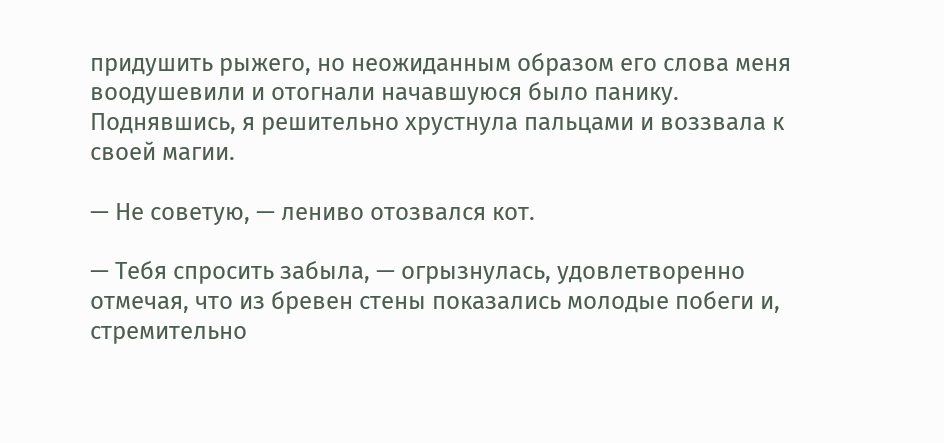придушить рыжего, но неожиданным образом его слова меня воодушевили и отогнали начавшуюся было панику. Поднявшись, я решительно хрустнула пальцами и воззвала к своей магии.

— Не советую, — лениво отозвался кот.

— Тебя спросить забыла, — огрызнулась, удовлетворенно отмечая, что из бревен стены показались молодые побеги и, стремительно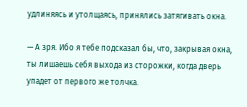удлиняясь и утолщаясь, принялись затягивать окна.

— А зря. Ибо я тебе подсказал бы, что, закрывая окна, ты лишаешь себя выхода из сторожки, когда дверь упадет от первого же толчка.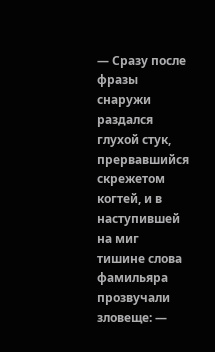— Сразу после фразы снаружи раздался глухой стук, прервавшийся скрежетом когтей, и в наступившей на миг тишине слова фамильяра прозвучали зловеще: —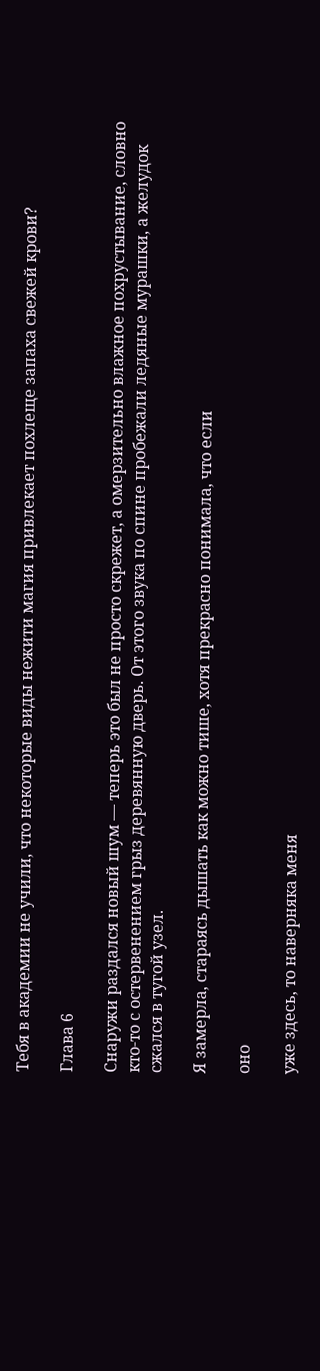Тебя в академии не учили, что некоторые виды нежити магия привлекает похлеще запаха свежей крови?

Глава 6

Снаружи раздался новый шум — теперь это был не просто скрежет, а омерзительно влажное похрустывание, словно кто-то с остервенением грыз деревянную дверь. От этого звука по спине пробежали ледяные мурашки, а желудок сжался в тугой узел.

Я замерла, стараясь дышать как можно тише, хотя прекрасно понимала, что если

оно

уже здесь, то наверняка меня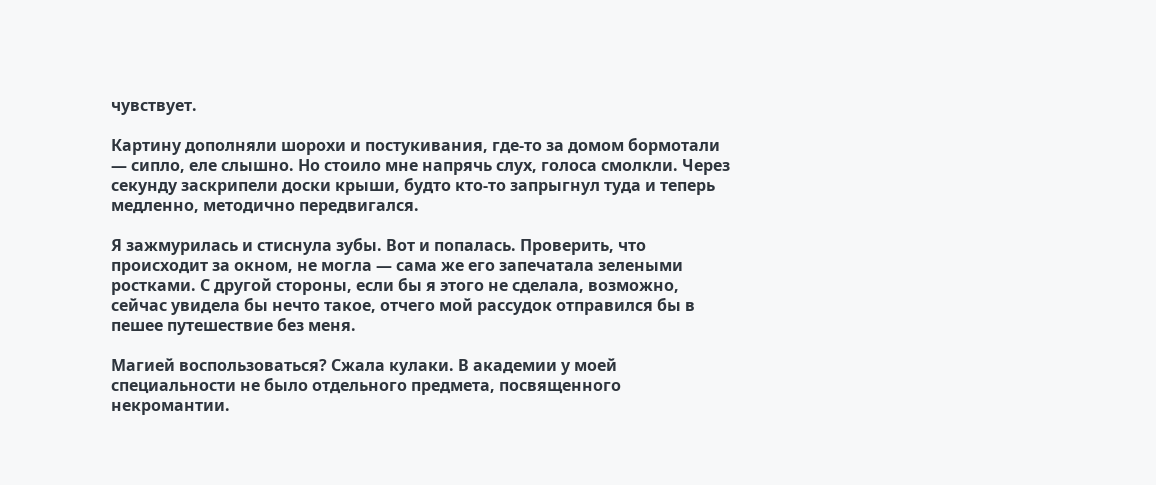чувствует.

Картину дополняли шорохи и постукивания, где-то за домом бормотали — сипло, еле слышно. Но стоило мне напрячь слух, голоса смолкли. Через секунду заскрипели доски крыши, будто кто-то запрыгнул туда и теперь медленно, методично передвигался.

Я зажмурилась и стиснула зубы. Вот и попалась. Проверить, что происходит за окном, не могла — сама же его запечатала зелеными ростками. С другой стороны, если бы я этого не сделала, возможно, сейчас увидела бы нечто такое, отчего мой рассудок отправился бы в пешее путешествие без меня.

Магией воспользоваться? Сжала кулаки. В академии у моей специальности не было отдельного предмета, посвященного некромантии.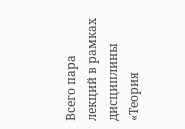Всего пара лекций в рамках дисциплины «Теория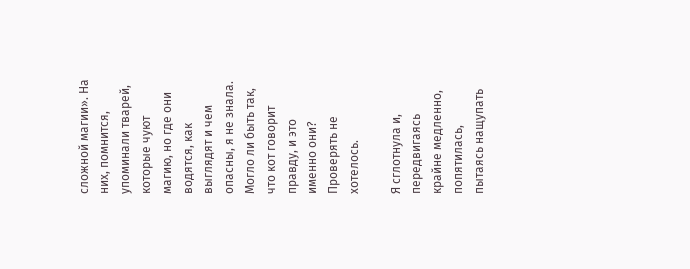сложной магии». На них, помнится, упоминали тварей, которые чуют магию, но где они водятся, как выглядят и чем опасны, я не знала. Могло ли быть так, что кот говорит правду, и это именно они? Проверять не хотелось.

Я сглотнула и, передвигаясь крайне медленно, попятилась, пытаясь нащупать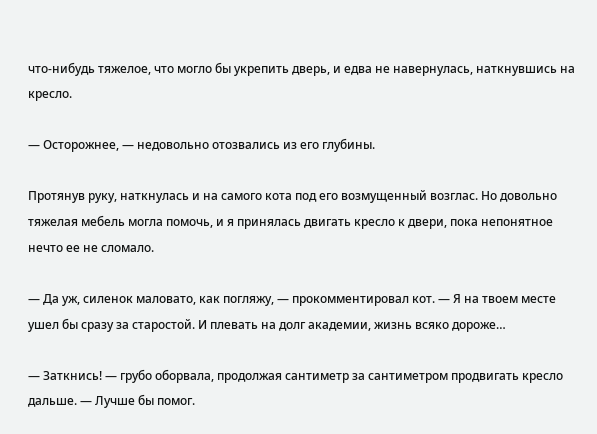что-нибудь тяжелое, что могло бы укрепить дверь, и едва не навернулась, наткнувшись на кресло.

— Осторожнее, — недовольно отозвались из его глубины.

Протянув руку, наткнулась и на самого кота под его возмущенный возглас. Но довольно тяжелая мебель могла помочь, и я принялась двигать кресло к двери, пока непонятное нечто ее не сломало.

— Да уж, силенок маловато, как погляжу, — прокомментировал кот. — Я на твоем месте ушел бы сразу за старостой. И плевать на долг академии, жизнь всяко дороже…

— Заткнись! — грубо оборвала, продолжая сантиметр за сантиметром продвигать кресло дальше. — Лучше бы помог.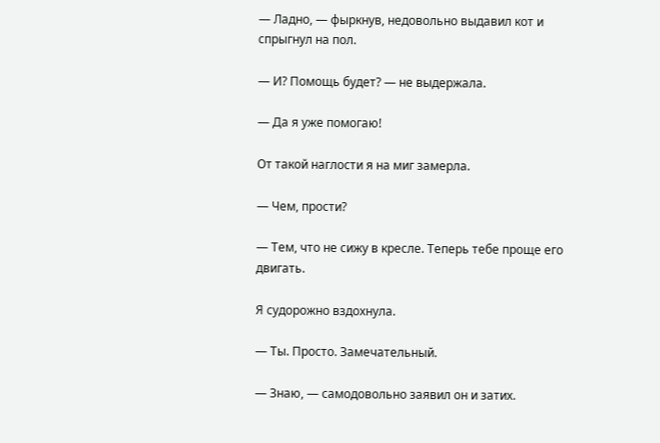— Ладно, — фыркнув, недовольно выдавил кот и спрыгнул на пол.

— И? Помощь будет? — не выдержала.

— Да я уже помогаю!

От такой наглости я на миг замерла.

— Чем, прости?

— Тем, что не сижу в кресле. Теперь тебе проще его двигать.

Я судорожно вздохнула.

— Ты. Просто. Замечательный.

— Знаю, — самодовольно заявил он и затих.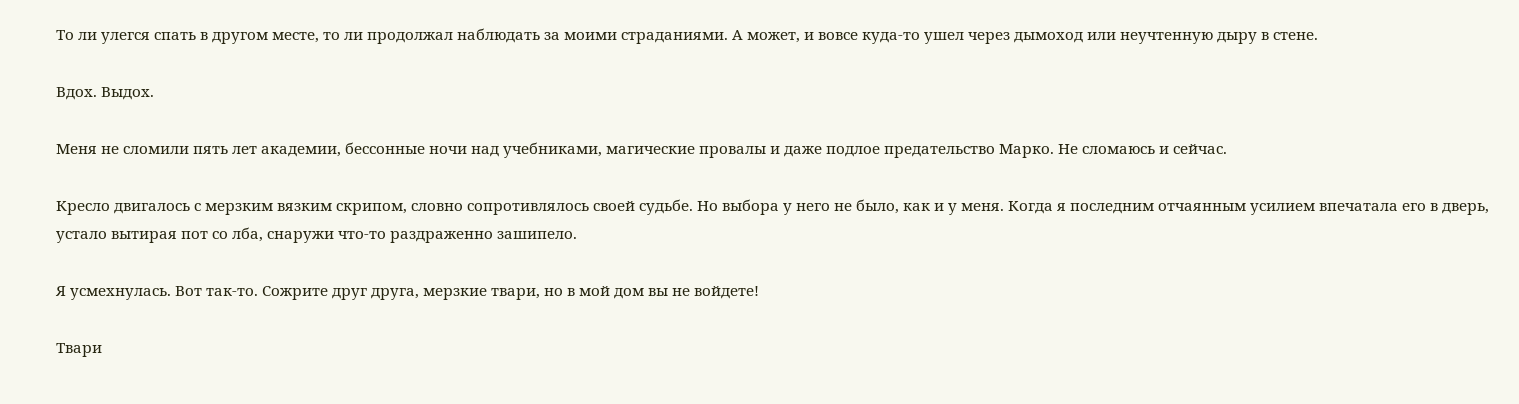То ли улегся спать в другом месте, то ли продолжал наблюдать за моими страданиями. А может, и вовсе куда-то ушел через дымоход или неучтенную дыру в стене.

Вдох. Выдох.

Меня не сломили пять лет академии, бессонные ночи над учебниками, магические провалы и даже подлое предательство Марко. Не сломаюсь и сейчас.

Кресло двигалось с мерзким вязким скрипом, словно сопротивлялось своей судьбе. Но выбора у него не было, как и у меня. Когда я последним отчаянным усилием впечатала его в дверь, устало вытирая пот со лба, снаружи что-то раздраженно зашипело.

Я усмехнулась. Вот так-то. Сожрите друг друга, мерзкие твари, но в мой дом вы не войдете!

Твари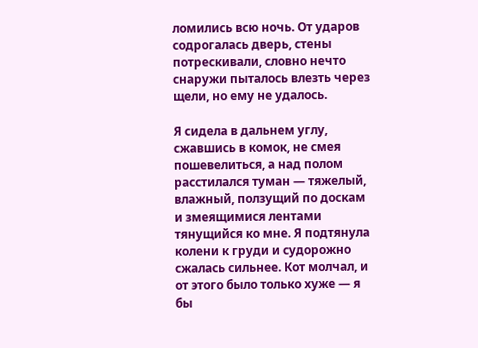ломились всю ночь. От ударов содрогалась дверь, стены потрескивали, словно нечто снаружи пыталось влезть через щели, но ему не удалось.

Я сидела в дальнем углу, сжавшись в комок, не смея пошевелиться, а над полом расстилался туман — тяжелый, влажный, ползущий по доскам и змеящимися лентами тянущийся ко мне. Я подтянула колени к груди и судорожно сжалась сильнее. Кот молчал, и от этого было только хуже — я бы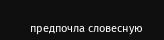предпочла словесную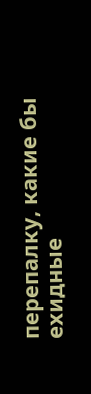перепалку, какие бы ехидные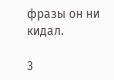фразы он ни кидал.

3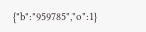{"b":"959785","o":1}